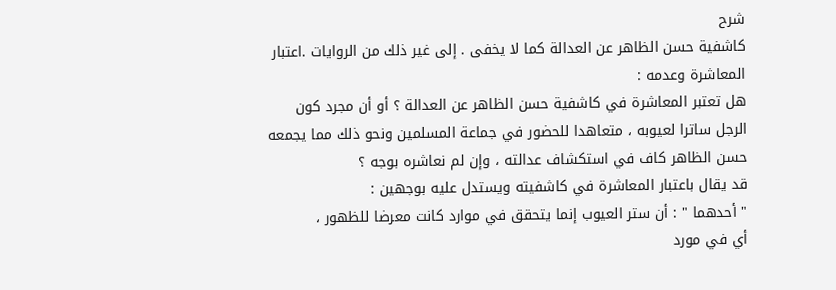شرح
كاشفية حسن الظاهر عن العدالة كما لا يخفى . إلى غير ذلك من الروايات .اعتبار المعاشرة وعدمه :
هل تعتبر المعاشرة في كاشفية حسن الظاهر عن العدالة ؟ أو أن مجرد كون
الرجل ساترا لعيوبه ، متعاهدا للحضور في جماعة المسلمين ونحو ذلك مما يجمعه
حسن الظاهر كاف في استكشاف عدالته ، وإن لم نعاشره بوجه ؟
قد يقال باعتبار المعاشرة في كاشفيته ويستدل عليه بوجهين :
" أحدهما " : أن ستر العيوب إنما يتحقق في موارد كانت معرضا للظهور ،
أي في مورد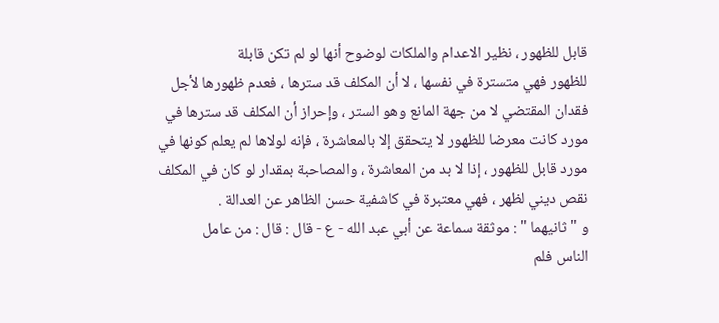قابل للظهور ، نظير الاعدام والملكات لوضوح أنها لو لم تكن قابلة
للظهور فهي متسترة في نفسها ، لا أن المكلف قد سترها ، فعدم ظهورها لأجل
فقدان المقتضي لا من جهة المانع وهو الستر ، وإحراز أن المكلف قد سترها في
مورد كانت معرضا للظهور لا يتحقق إلا بالمعاشرة ، فإنه لولاها لم يعلم كونها في
مورد قابل للظهور ، إذا لا بد من المعاشرة ، والمصاحبة بمقدار لو كان في المكلف
نقص ديني لظهر ، فهي معتبرة في كاشفية حسن الظاهر عن العدالة .
و " ثانيهما " : موثقة سماعة عن أبي عبد الله - ع - قال : قال : من عامل
الناس فلم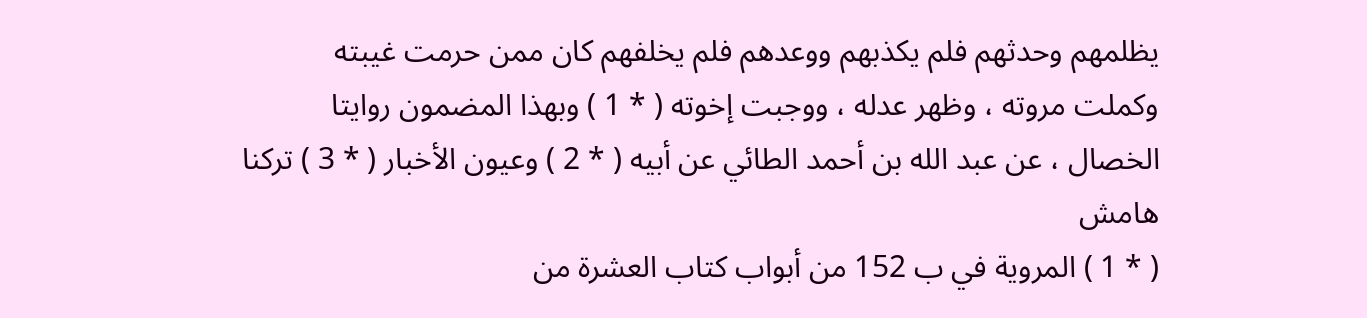يظلمهم وحدثهم فلم يكذبهم ووعدهم فلم يخلفهم كان ممن حرمت غيبته
وكملت مروته ، وظهر عدله ، ووجبت إخوته ( * 1 ) وبهذا المضمون روايتا
الخصال ، عن عبد الله بن أحمد الطائي عن أبيه ( * 2 ) وعيون الأخبار ( * 3 ) تركنا
هامش
( * 1 ) المروية في ب 152 من أبواب كتاب العشرة من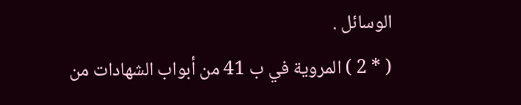الوسائل .
( * 2 ) المروية في ب 41 من أبواب الشهادات من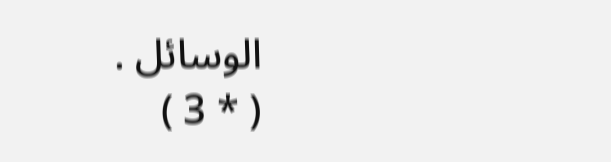الوسائل .
( * 3 )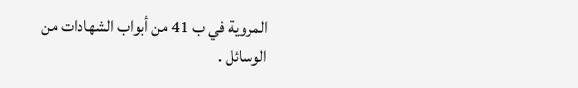المروية في ب 41 من أبواب الشهادات من الوسائل .